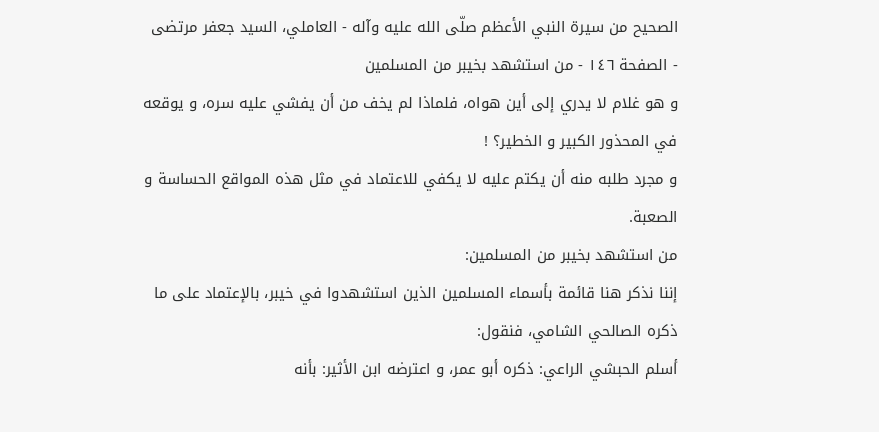الصحيح من سيرة النبي الأعظم صلّى الله عليه وآله - العاملي، السيد جعفر مرتضى - الصفحة ١٤٦ - من استشهد بخيبر من المسلمين
و هو غلام لا يدري إلى أين هواه، فلماذا لم يخف من أن يفشي عليه سره، و يوقعه في المحذور الكبير و الخطير؟ !
و مجرد طلبه منه أن يكتم عليه لا يكفي للاعتماد في مثل هذه المواقع الحساسة و الصعبة.
من استشهد بخيبر من المسلمين:
إننا نذكر هنا قائمة بأسماء المسلمين الذين استشهدوا في خيبر، بالإعتماد على ما ذكره الصالحي الشامي، فنقول:
أسلم الحبشي الراعي: ذكره أبو عمر، و اعترضه ابن الأثير: بأنه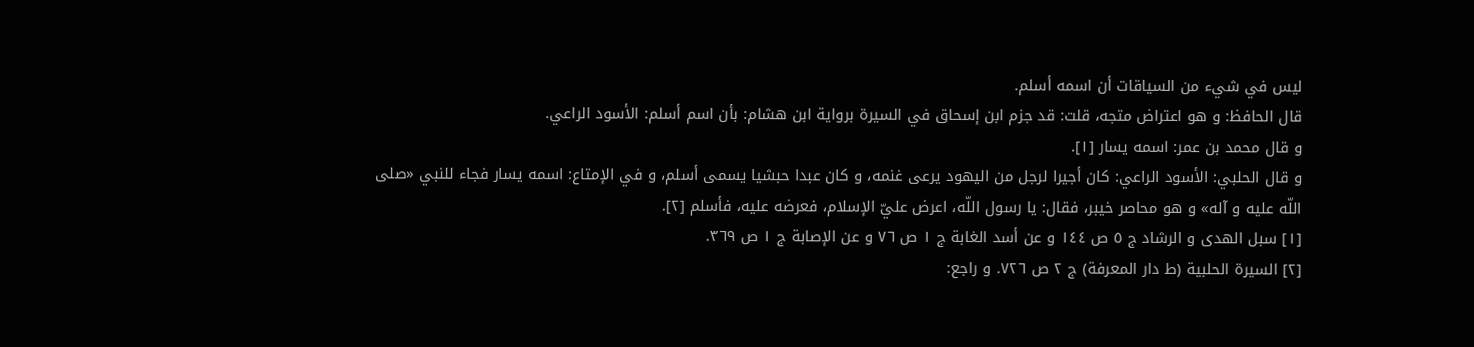ليس في شيء من السياقات أن اسمه أسلم.
قال الحافظ: و هو اعتراض متجه، قلت: قد جزم ابن إسحاق في السيرة برواية ابن هشام: بأن اسم أسلم: الأسود الراعي.
و قال محمد بن عمر: اسمه يسار [١].
و قال الحلبي: الأسود الراعي: كان أجيرا لرجل من اليهود يرعى غنمه، و كان عبدا حبشيا يسمى أسلم، و في الإمتاع: اسمه يسار فجاء للنبي «صلى اللّه عليه و آله» و هو محاصر خيبر، فقال: يا رسول اللّه، اعرض عليّ الإسلام، فعرضه عليه، فأسلم [٢].
[١] سبل الهدى و الرشاد ج ٥ ص ١٤٤ و عن أسد الغابة ج ١ ص ٧٦ و عن الإصابة ج ١ ص ٣٦٩.
[٢] السيرة الحلبية (ط دار المعرفة) ج ٢ ص ٧٢٦. و راجع: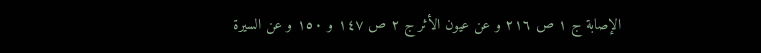الإصابة ج ١ ص ٢١٦ و عن عيون الأثر ج ٢ ص ١٤٧ و ١٥٠ و عن السيرة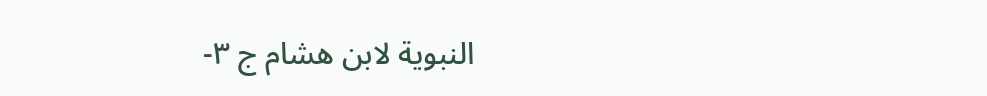النبوية لابن هشام ج ٣-